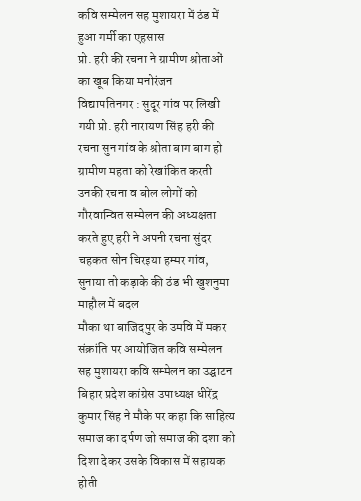कवि सम्मेलन सह मुशायरा में ठंड में हुआ गर्मी का एहसास
प्रो. हरी की रचना ने ग्रामीण श्रोताओं का खूब किया मनोरंजन
विद्यापतिनगर : सुदूर गांव पर लिखी गयी प्रो. हरी नारायण सिंह हरी की रचना सुन गांव के श्रोता बाग बाग हो ग्रामीण महता को रेखांकित करती उनकी रचना व बोल लोगों को गौरवान्वित सम्मेलन की अध्यक्षता करते हुए हरी ने अपनी रचना सुंदर चहकत सोन चिरइया हम्मर गांव, सुनाया तो कड़ाके की ठंड भी खुशनुमा माहौल में बदल
मौका था बाजिदपुर के उमवि में मकर संक्रांति पर आयोजित कवि सम्मेलन सह मुशायरा कवि सम्मेलन का उद्घाटन बिहार प्रदेश कांग्रेस उपाध्यक्ष धीरेंद्र कुमार सिंह ने मौके पर कहा कि साहित्य समाज का दर्पण जो समाज की दशा को दिशा देकर उसके विकास में सहायक होती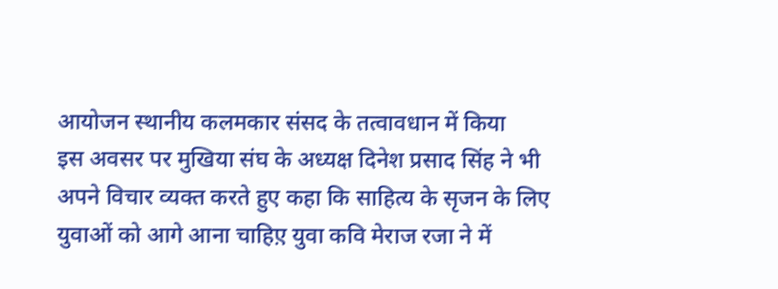आयोजन स्थानीय कलमकार संसद के तत्वावधान में किया
इस अवसर पर मुखिया संघ के अध्यक्ष दिनेश प्रसाद सिंह ने भी अपने विचार व्यक्त करते हुए कहा कि साहित्य के सृजन के लिए युवाओं को आगे आना चाहिए़ युवा कवि मेराज रजा ने में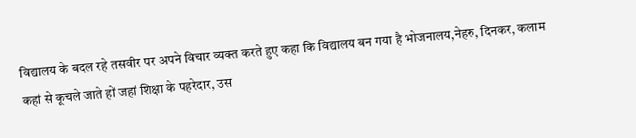विद्यालय के बदल रहे तसवीर पर अपने विचार व्यक्त करते हुए कहा कि विद्यालय बन गया है भोजनालय,नेहरु, दिनकर, कलाम कहां से कूचले जाते हों जहां शिक्षा के पहरेदार, उस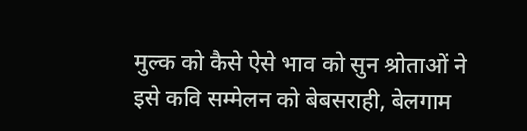मुल्क को कैसे ऐसे भाव को सुन श्रोताओं ने इसे कवि सम्मेलन को बेबसराही, बेलगाम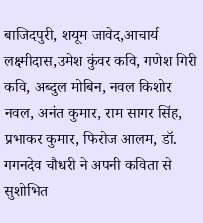बाजिदपुरी, शयूम जावेद,आचार्य लक्ष्मीदास,उमेश कुंवर कवि, गणेश गिरी कवि, अब्दुल मोबिन, नवल किशोर नवल, अनंत कुमार, राम सागर सिंह, प्रभाकर कुमार, फिरोज आलम, डॉ. गगनदेव चौधरी ने अपनी कविता से सुशोभित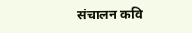संचालन कवि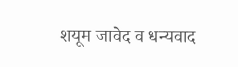शयूम जावेद व धन्यवाद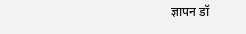ज्ञापन डॉ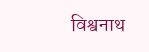विश्वनाथ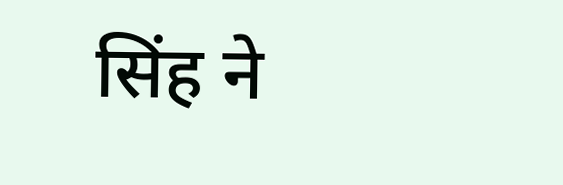सिंह ने